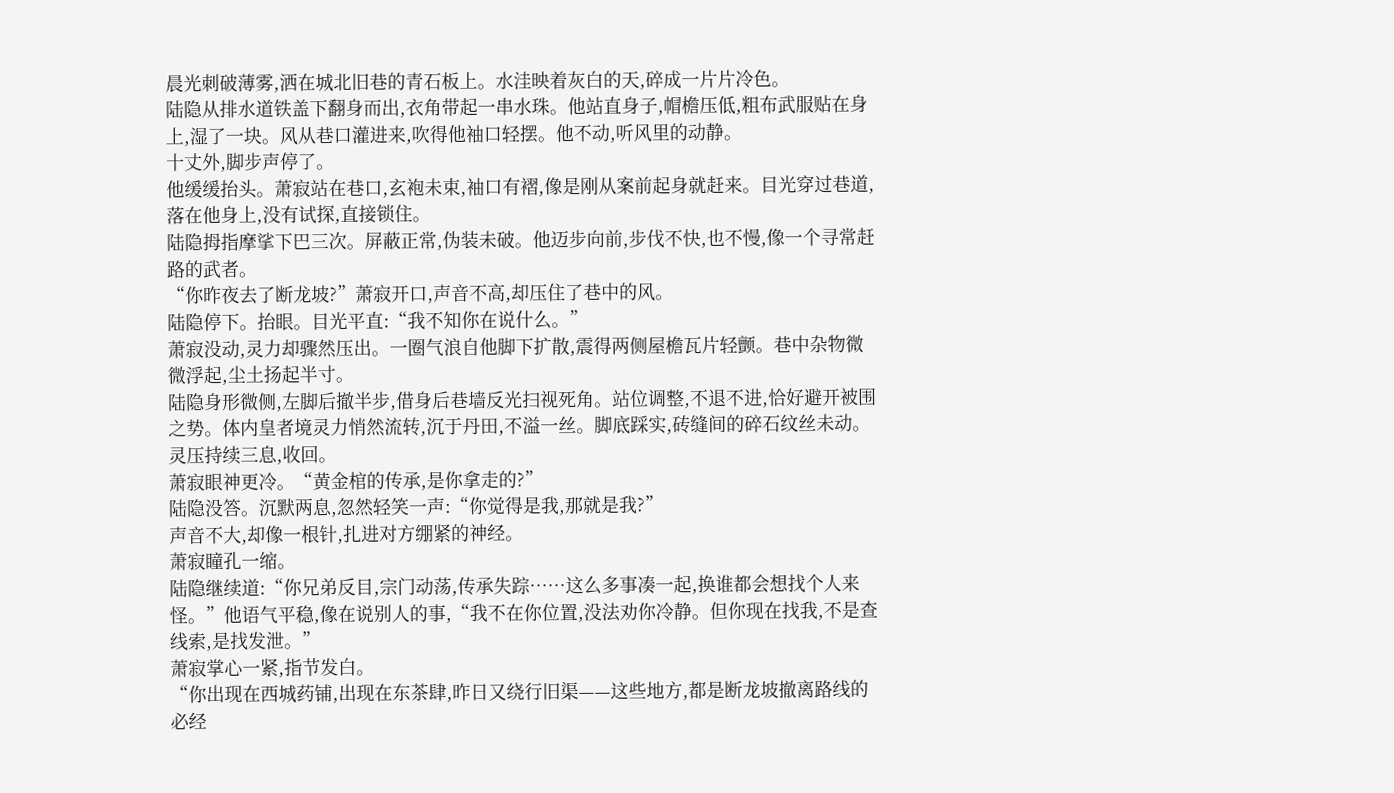晨光刺破薄雾,洒在城北旧巷的青石板上。水洼映着灰白的天,碎成一片片冷色。
陆隐从排水道铁盖下翻身而出,衣角带起一串水珠。他站直身子,帽檐压低,粗布武服贴在身上,湿了一块。风从巷口灌进来,吹得他袖口轻摆。他不动,听风里的动静。
十丈外,脚步声停了。
他缓缓抬头。萧寂站在巷口,玄袍未束,袖口有褶,像是刚从案前起身就赶来。目光穿过巷道,落在他身上,没有试探,直接锁住。
陆隐拇指摩挲下巴三次。屏蔽正常,伪装未破。他迈步向前,步伐不快,也不慢,像一个寻常赶路的武者。
“你昨夜去了断龙坡?”萧寂开口,声音不高,却压住了巷中的风。
陆隐停下。抬眼。目光平直:“我不知你在说什么。”
萧寂没动,灵力却骤然压出。一圈气浪自他脚下扩散,震得两侧屋檐瓦片轻颤。巷中杂物微微浮起,尘土扬起半寸。
陆隐身形微侧,左脚后撤半步,借身后巷墙反光扫视死角。站位调整,不退不进,恰好避开被围之势。体内皇者境灵力悄然流转,沉于丹田,不溢一丝。脚底踩实,砖缝间的碎石纹丝未动。
灵压持续三息,收回。
萧寂眼神更冷。“黄金棺的传承,是你拿走的?”
陆隐没答。沉默两息,忽然轻笑一声:“你觉得是我,那就是我?”
声音不大,却像一根针,扎进对方绷紧的神经。
萧寂瞳孔一缩。
陆隐继续道:“你兄弟反目,宗门动荡,传承失踪……这么多事凑一起,换谁都会想找个人来怪。”他语气平稳,像在说别人的事,“我不在你位置,没法劝你冷静。但你现在找我,不是查线索,是找发泄。”
萧寂掌心一紧,指节发白。
“你出现在西城药铺,出现在东茶肆,昨日又绕行旧渠——这些地方,都是断龙坡撤离路线的必经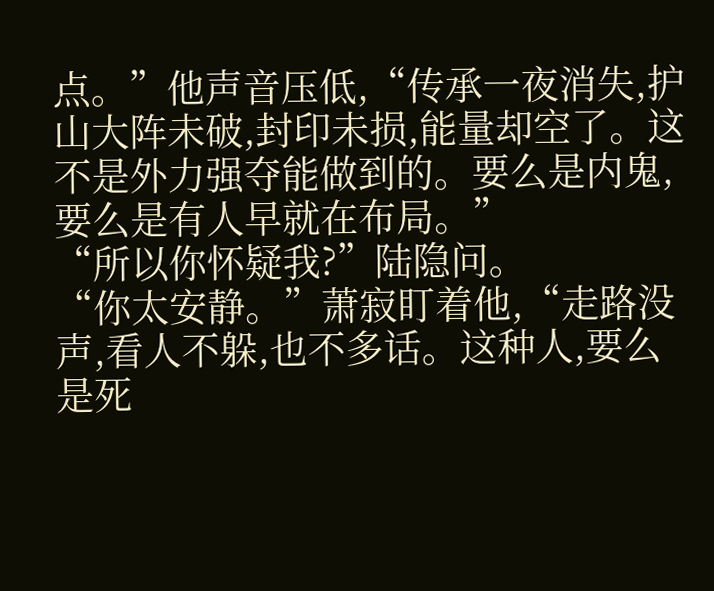点。”他声音压低,“传承一夜消失,护山大阵未破,封印未损,能量却空了。这不是外力强夺能做到的。要么是内鬼,要么是有人早就在布局。”
“所以你怀疑我?”陆隐问。
“你太安静。”萧寂盯着他,“走路没声,看人不躲,也不多话。这种人,要么是死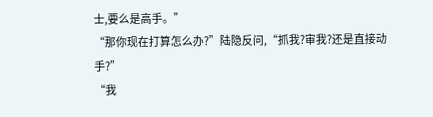士,要么是高手。”
“那你现在打算怎么办?”陆隐反问,“抓我?审我?还是直接动手?”
“我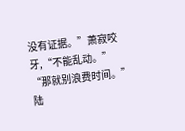没有证据。”萧寂咬牙,“不能乱动。”
“那就别浪费时间。”陆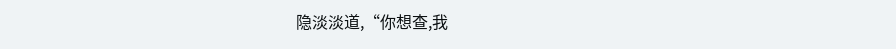隐淡淡道,“你想查,我